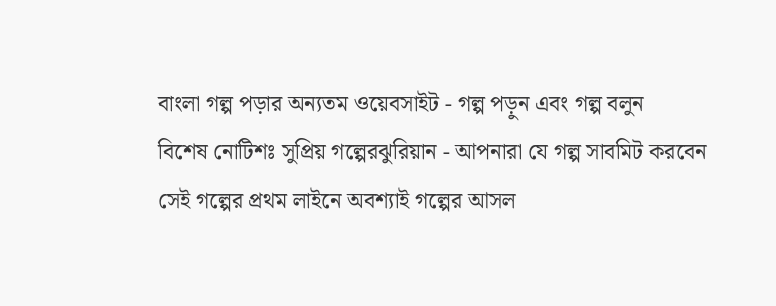বাংলা গল্প পড়ার অন্যতম ওয়েবসাইট - গল্প পড়ুন এবং গল্প বলুন
বিশেষ নোটিশঃ সুপ্রিয় গল্পেরঝুরিয়ান - আপনারা যে গল্প সাবমিট করবেন সেই গল্পের প্রথম লাইনে অবশ্যাই গল্পের আসল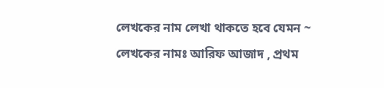লেখকের নাম লেখা থাকতে হবে যেমন ~ লেখকের নামঃ আরিফ আজাদ , প্রথম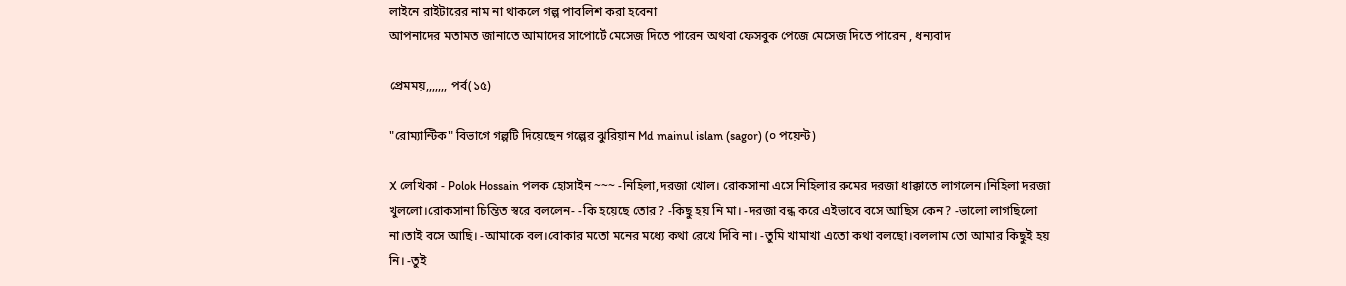লাইনে রাইটারের নাম না থাকলে গল্প পাবলিশ করা হবেনা
আপনাদের মতামত জানাতে আমাদের সাপোর্টে মেসেজ দিতে পারেন অথবা ফেসবুক পেজে মেসেজ দিতে পারেন , ধন্যবাদ

প্রেমময়,,,,,,, পর্ব(১৫)

"রোম্যান্টিক" বিভাগে গল্পটি দিয়েছেন গল্পের ঝুরিয়ান Md mainul islam (sagor) (০ পয়েন্ট)

X লেখিকা - Polok Hossain পলক হোসাইন ~~~ -নিহিলা,দরজা খোল। রোকসানা এসে নিহিলার রুমের দরজা ধাক্কাতে লাগলেন।নিহিলা দরজা খুললো।রোকসানা চিন্তিত স্বরে বললেন- -কি হয়েছে তোর? -কিছু হয় নি মা। -দরজা বন্ধ করে এইভাবে বসে আছিস কেন? -ভালো লাগছিলো না।তাই বসে আছি। -আমাকে বল।বোকার মতো মনের মধ্যে কথা রেখে দিবি না। -তুমি খামাখা এতো কথা বলছো।বললাম তো আমার কিছুই হয় নি। -তুই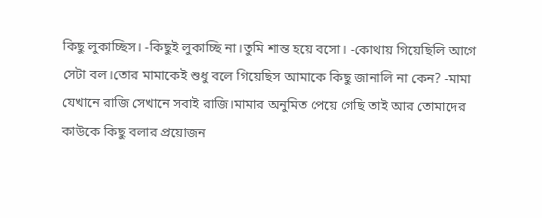কিছু লুকাচ্ছিস। -কিছুই লুকাচ্ছি না।তুমি শান্ত হয়ে বসো। -কোথায় গিয়েছিলি আগে সেটা বল।তোর মামাকেই শুধু বলে গিয়েছিস আমাকে কিছু জানালি না কেন? -মামা যেখানে রাজি সেখানে সবাই রাজি।মামার অনুমিত পেয়ে গেছি তাই আর তোমাদের কাউকে কিছু বলার প্রয়োজন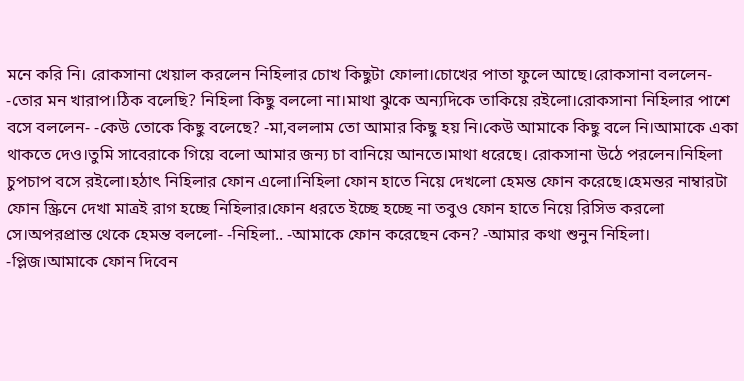মনে করি নি। রোকসানা খেয়াল করলেন নিহিলার চোখ কিছুটা ফোলা।চোখের পাতা ফুলে আছে।রোকসানা বললেন- -তোর মন খারাপ।ঠিক বলেছি? নিহিলা কিছু বললো না।মাথা ঝুকে অন্যদিকে তাকিয়ে রইলো।রোকসানা নিহিলার পাশে বসে বললেন- -কেউ তোকে কিছু বলেছে? -মা,বললাম তো আমার কিছু হয় নি।কেউ আমাকে কিছু বলে নি।আমাকে একা থাকতে দেও।তুমি সাবেরাকে গিয়ে বলো আমার জন্য চা বানিয়ে আনতে।মাথা ধরেছে। রোকসানা উঠে পরলেন।নিহিলা চুপচাপ বসে রইলো।হঠাৎ নিহিলার ফোন এলো।নিহিলা ফোন হাতে নিয়ে দেখলো হেমন্ত ফোন করেছে।হেমন্তর নাম্বারটা ফোন স্ক্রিনে দেখা মাত্রই রাগ হচ্ছে নিহিলার।ফোন ধরতে ইচ্ছে হচ্ছে না তবুও ফোন হাতে নিয়ে রিসিভ করলো সে।অপরপ্রান্ত থেকে হেমন্ত বললো- -নিহিলা.. -আমাকে ফোন করেছেন কেন? -আমার কথা শুনুন নিহিলা। -প্লিজ।আমাকে ফোন দিবেন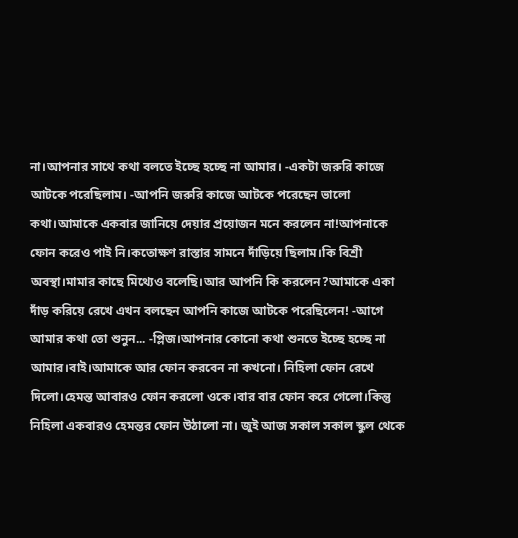না।আপনার সাথে কথা বলতে ইচ্ছে হচ্ছে না আমার। -একটা জরুরি কাজে আটকে পরেছিলাম। -আপনি জরুরি কাজে আটকে পরেছেন ভালো কথা।আমাকে একবার জানিয়ে দেয়ার প্রয়োজন মনে করলেন না!আপনাকে ফোন করেও পাই নি।কতোক্ষণ রাস্তার সামনে দাঁড়িয়ে ছিলাম।কি বিশ্রী অবস্থা।মামার কাছে মিথ্যেও বলেছি।আর আপনি কি করলেন?আমাকে একা দাঁড় করিয়ে রেখে এখন বলছেন আপনি কাজে আটকে পরেছিলেন! -আগে আমার কথা তো শুনুন... -প্লিজ।আপনার কোনো কথা শুনতে ইচ্ছে হচ্ছে না আমার।বাই।আমাকে আর ফোন করবেন না কখনো। নিহিলা ফোন রেখে দিলো।হেমন্ত আবারও ফোন করলো ওকে।বার বার ফোন করে গেলো।কিন্তু নিহিলা একবারও হেমন্তর ফোন উঠালো না। জুই আজ সকাল সকাল স্কুল থেকে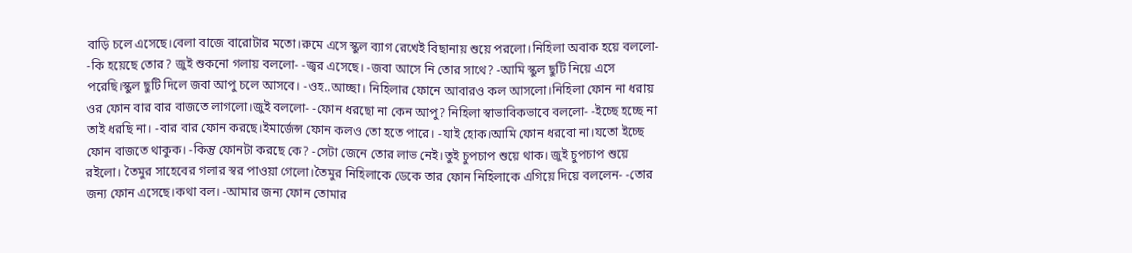বাড়ি চলে এসেছে।বেলা বাজে বারোটার মতো।রুমে এসে স্কুল ব্যাগ রেখেই বিছানায় শুয়ে পরলো।নিহিলা অবাক হয়ে বললো- -কি হয়েছে তোর? জুই শুকনো গলায় বললো- -জ্বর এসেছে। -জবা আসে নি তোর সাথে? -আমি স্কুল ছুটি নিয়ে এসে পরেছি।স্কুল ছুটি দিলে জবা আপু চলে আসবে। -ওহ..আচ্ছা। নিহিলার ফোনে আবারও কল আসলো।নিহিলা ফোন না ধরায় ওর ফোন বার বার বাজতে লাগলো।জুই বললো- -ফোন ধরছো না কেন আপু? নিহিলা স্বাভাবিকভাবে বললো- -ইচ্ছে হচ্ছে না তাই ধরছি না। -বার বার ফোন করছে।ইমার্জেন্স ফোন কলও তো হতে পারে। -যাই হোক।আমি ফোন ধরবো না।যতো ইচ্ছে ফোন বাজতে থাকুক। -কিন্তু ফোনটা করছে কে? -সেটা জেনে তোর লাভ নেই।তুই চুপচাপ শুয়ে থাক। জুই চুপচাপ শুয়ে রইলো। তৈমুর সাহেবের গলার স্বর পাওয়া গেলো।তৈমুর নিহিলাকে ডেকে তার ফোন নিহিলাকে এগিয়ে দিয়ে বললেন- -তোর জন্য ফোন এসেছে।কথা বল। -আমার জন্য ফোন তোমার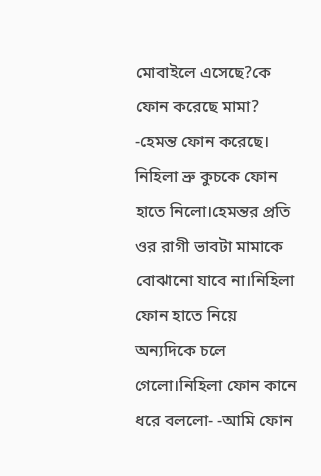মোবাইলে এসেছে?কে ফোন করেছে মামা? -হেমন্ত ফোন করেছে। নিহিলা ভ্রু কুচকে ফোন হাতে নিলো।হেমন্তর প্রতি ওর রাগী ভাবটা মামাকে বোঝানো যাবে না।নিহিলা ফোন হাতে নিয়ে অন্যদিকে চলে গেলো।নিহিলা ফোন কানে ধরে বললো- -আমি ফোন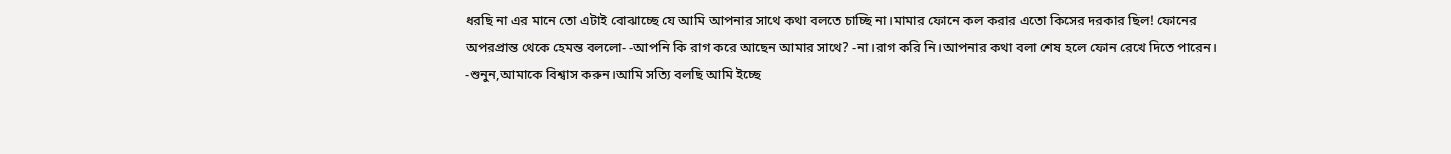ধরছি না এর মানে তো এটাই বোঝাচ্ছে যে আমি আপনার সাথে কথা বলতে চাচ্ছি না।মামার ফোনে কল করার এতো কিসের দরকার ছিল! ফোনের অপরপ্রান্ত থেকে হেমন্ত বললো- -আপনি কি রাগ করে আছেন আমার সাথে? -না।রাগ করি নি।আপনার কথা বলা শেষ হলে ফোন রেখে দিতে পারেন। -শুনুন,আমাকে বিশ্বাস করুন।আমি সত্যি বলছি আমি ইচ্ছে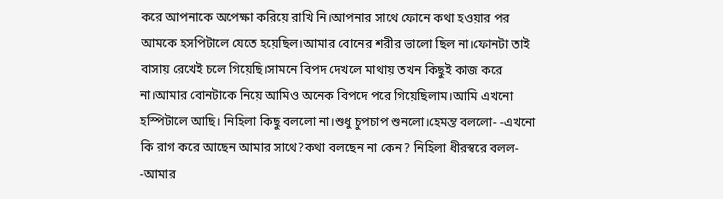করে আপনাকে অপেক্ষা করিয়ে রাখি নি।আপনার সাথে ফোনে কথা হওয়ার পর আমকে হসপিটালে যেতে হয়েছিল।আমার বোনের শরীর ভালো ছিল না।ফোনটা তাই বাসায় রেখেই চলে গিয়েছি।সামনে বিপদ দেখলে মাথায় তখন কিছুই কাজ করে না।আমার বোনটাকে নিয়ে আমিও অনেক বিপদে পরে গিয়েছিলাম।আমি এখনো হস্পিটালে আছি। নিহিলা কিছু বললো না।শুধু চুপচাপ শুনলো।হেমন্ত বললো- -এখনো কি রাগ করে আছেন আমার সাথে?কথা বলছেন না কেন? নিহিলা ধীরস্বরে বলল- -আমার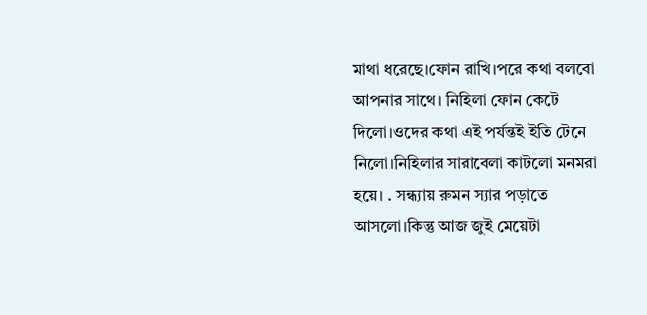মাথা ধরেছে।ফোন রাখি।পরে কথা বলবো আপনার সাথে। নিহিলা ফোন কেটে দিলো।ওদের কথা এই পর্যন্তই ইতি টেনে নিলো।নিহিলার সারাবেলা কাটলো মনমরা হয়ে। . সন্ধ্যায় রুমন স্যার পড়াতে আসলো।কিন্তু আজ জুই মেয়েটা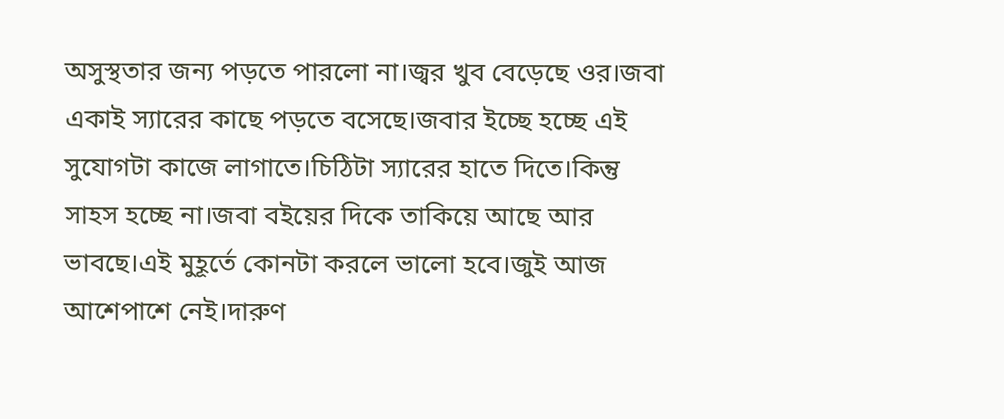অসুস্থতার জন্য পড়তে পারলো না।জ্বর খুব বেড়েছে ওর।জবা একাই স্যারের কাছে পড়তে বসেছে।জবার ইচ্ছে হচ্ছে এই সুযোগটা কাজে লাগাতে।চিঠিটা স্যারের হাতে দিতে।কিন্তু সাহস হচ্ছে না।জবা বইয়ের দিকে তাকিয়ে আছে আর ভাবছে।এই মুহূর্তে কোনটা করলে ভালো হবে।জুই আজ আশেপাশে নেই।দারুণ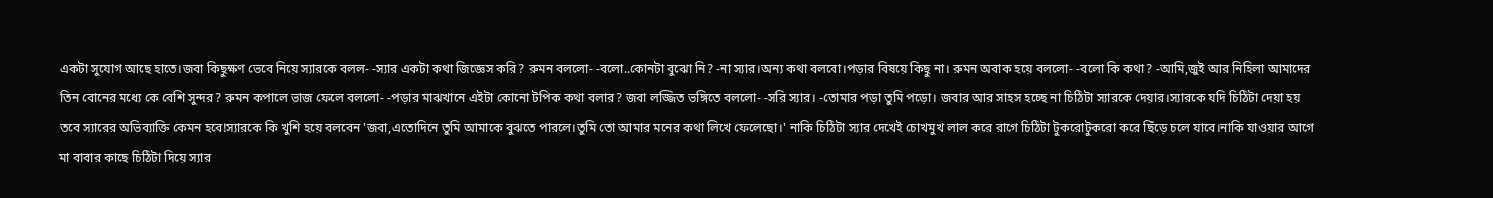একটা সুযোগ আছে হাতে।জবা কিছুক্ষণ ভেবে নিয়ে স্যারকে বলল- -স্যার একটা কথা জিজ্ঞেস করি? রুমন বললো- -বলো..কোনটা বুঝো নি? -না স্যার।অন্য কথা বলবো।পড়ার বিষয়ে কিছু না। রুমন অবাক হয়ে বললো- -বলো কি কথা? -আমি,জুই আর নিহিলা আমাদের তিন বোনের মধ্যে কে বেশি সুন্দর? রুমন কপালে ভাজ ফেলে বললো- -পড়ার মাঝখানে এইটা কোনো টপিক কথা বলার? জবা লজ্জিত ভঙ্গিতে বললো- -সরি স্যার। -তোমার পড়া তুমি পড়ো। জবার আর সাহস হচ্ছে না চিঠিটা স্যারকে দেয়ার।স্যারকে যদি চিঠিটা দেয়া হয় তবে স্যারের অভিব্যাক্তি কেমন হবে!স্যারকে কি খুশি হয়ে বলবেন 'জবা,এতোদিনে তুমি আমাকে বুঝতে পারলে।তুমি তো আমার মনের কথা লিখে ফেলেছো।' নাকি চিঠিটা স্যার দেখেই চোখমুখ লাল করে রাগে চিঠিটা টুকরোটুকরো করে ছিঁড়ে চলে যাবে।নাকি যাওয়ার আগে মা বাবার কাছে চিঠিটা দিয়ে স্যার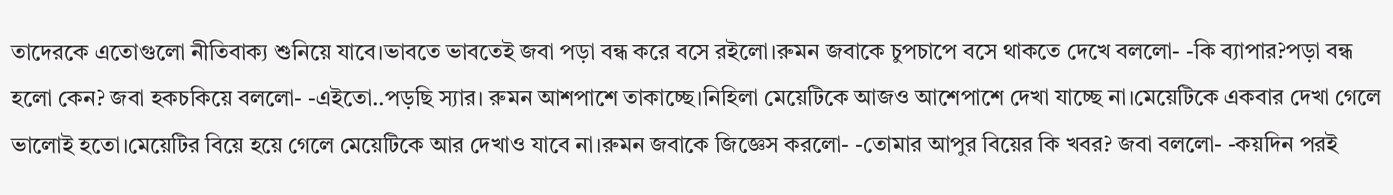তাদেরকে এতোগুলো নীতিবাক্য শুনিয়ে যাবে।ভাবতে ভাবতেই জবা পড়া বন্ধ করে বসে রইলো।রুমন জবাকে চুপচাপে বসে থাকতে দেখে বললো- -কি ব্যাপার?পড়া বন্ধ হলো কেন? জবা হকচকিয়ে বললো- -এইতো..পড়ছি স্যার। রুমন আশপাশে তাকাচ্ছে।নিহিলা মেয়েটিকে আজও আশেপাশে দেখা যাচ্ছে না।মেয়েটিকে একবার দেখা গেলে ভালোই হতো।মেয়েটির বিয়ে হয়ে গেলে মেয়েটিকে আর দেখাও যাবে না।রুমন জবাকে জিজ্ঞেস করলো- -তোমার আপুর বিয়ের কি খবর? জবা বললো- -কয়দিন পরই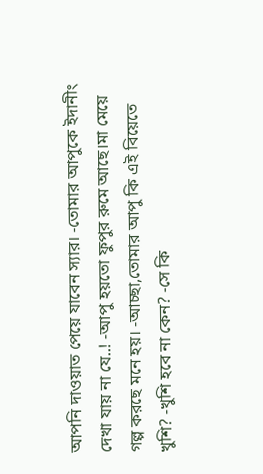আপনি দাওয়াত পেয়ে যাবেন স্যার। -তোমার আপুকে ইদানীং দেখা যায় না যে..! -আপু হয়তো ফুপুর রুমে আছে।মা মেয়ে গল্প করছে মনে হয়। -আচ্ছা,তোমার আপু কি এই বিয়েতে খুশি? -খুশি হবে না কেন? -সে কি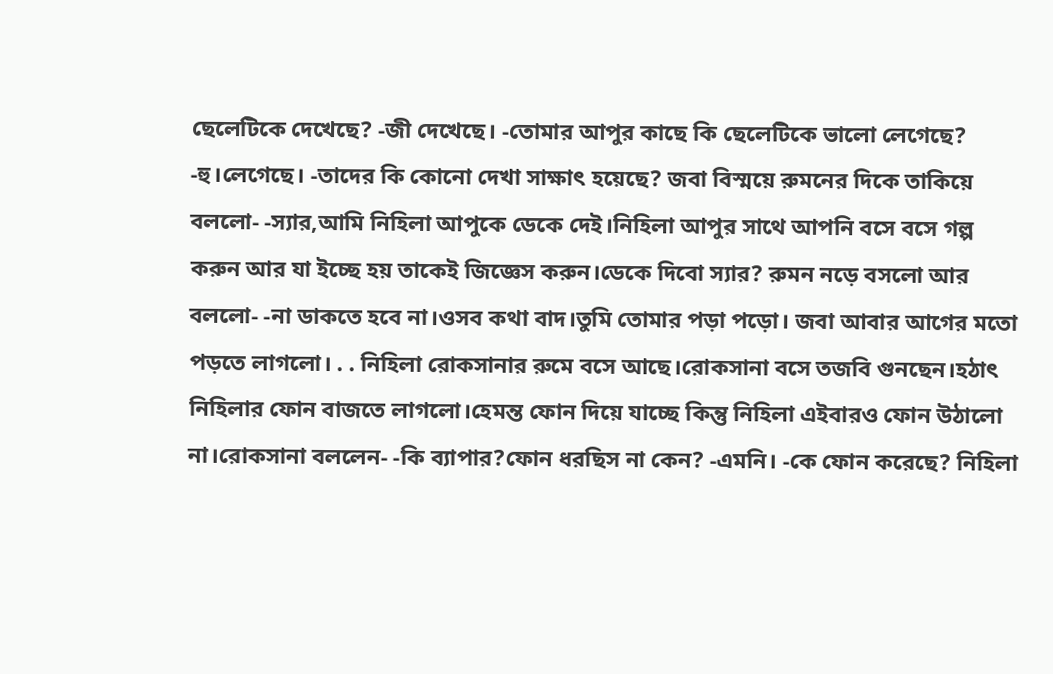ছেলেটিকে দেখেছে? -জী দেখেছে। -তোমার আপুর কাছে কি ছেলেটিকে ভালো লেগেছে? -হু।লেগেছে। -তাদের কি কোনো দেখা সাক্ষাৎ হয়েছে? জবা বিস্ময়ে রুমনের দিকে তাকিয়ে বললো- -স্যার,আমি নিহিলা আপুকে ডেকে দেই।নিহিলা আপুর সাথে আপনি বসে বসে গল্প করুন আর যা ইচ্ছে হয় তাকেই জিজ্ঞেস করুন।ডেকে দিবো স্যার? রুমন নড়ে বসলো আর বললো- -না ডাকতে হবে না।ওসব কথা বাদ।তুমি তোমার পড়া পড়ো। জবা আবার আগের মতো পড়তে লাগলো। . . নিহিলা রোকসানার রুমে বসে আছে।রোকসানা বসে তজবি গুনছেন।হঠাৎ নিহিলার ফোন বাজতে লাগলো।হেমন্ত ফোন দিয়ে যাচ্ছে কিন্তু নিহিলা এইবারও ফোন উঠালো না।রোকসানা বললেন- -কি ব্যাপার?ফোন ধরছিস না কেন? -এমনি। -কে ফোন করেছে? নিহিলা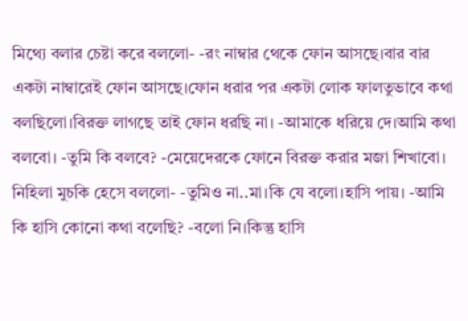মিথ্যে বলার চেষ্টা করে বললো- -রং নাম্বার থেকে ফোন আসছে।বার বার একটা নাম্বারেই ফোন আসছে।ফোন ধরার পর একটা লোক ফালতুভাবে কথা বলছিলো।বিরক্ত লাগছে তাই ফোন ধরছি না। -আমাকে ধরিয়ে দে।আমি কথা বলবো। -তুমি কি বলবে? -মেয়েদেরকে ফোনে বিরক্ত করার মজা শিখাবো। নিহিলা মুচকি হেসে বললো- -তুমিও না..মা।কি যে বলো।হাসি পায়। -আমি কি হাসি কোনো কথা বলেছি? -বলো নি।কিন্তু হাসি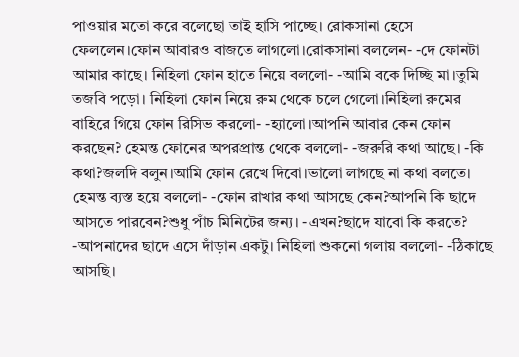পাওয়ার মতো করে বলেছো তাই হাসি পাচ্ছে। রোকসানা হেসে ফেললেন।ফোন আবারও বাজতে লাগলো।রোকসানা বললেন- -দে ফোনটা আমার কাছে। নিহিলা ফোন হাতে নিয়ে বললো- -আমি বকে দিচ্ছি মা।তুমি তজবি পড়ো। নিহিলা ফোন নিয়ে রুম থেকে চলে গেলো।নিহিলা রুমের বাহিরে গিয়ে ফোন রিসিভ করলো- -হ্যালো।আপনি আবার কেন ফোন করছেন? হেমন্ত ফোনের অপরপ্রান্ত থেকে বললো- -জরুরি কথা আছে। -কি কথা?জলদি বলুন।আমি ফোন রেখে দিবো।ভালো লাগছে না কথা বলতে। হেমন্ত ব্যস্ত হয়ে বললো- -ফোন রাখার কথা আসছে কেন?আপনি কি ছাদে আসতে পারবেন?শুধু পাঁচ মিনিটের জন্য। -এখন?ছাদে যাবো কি করতে? -আপনাদের ছাদে এসে দাঁড়ান একটু। নিহিলা শুকনো গলায় বললো- -ঠিকাছে আসছি।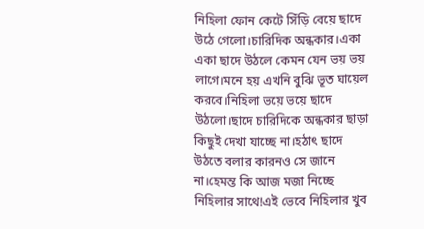নিহিলা ফোন কেটে সিঁড়ি বেয়ে ছাদে উঠে গেলো।চারিদিক অন্ধকার।একা একা ছাদে উঠলে কেমন যেন ভয় ভয় লাগে।মনে হয় এখনি বুঝি ভূত ঘায়েল করবে।নিহিলা ভয়ে ভয়ে ছাদে উঠলো।ছাদে চারিদিকে অন্ধকার ছাড়া কিছুই দেখা যাচ্ছে না।হঠাৎ ছাদে উঠতে বলার কারনও সে জানে না।হেমন্ত কি আজ মজা নিচ্ছে নিহিলার সাথে!এই ভেবে নিহিলার খুব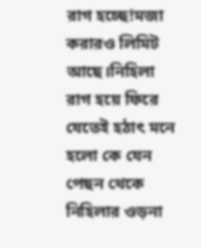রাগ হচ্ছে!মজা করারও লিমিট আছে।নিহিলা রাগ হয়ে ফিরে যেতেই হঠাৎ মনে হলো কে যেন পেছন থেকে নিহিলার ওড়না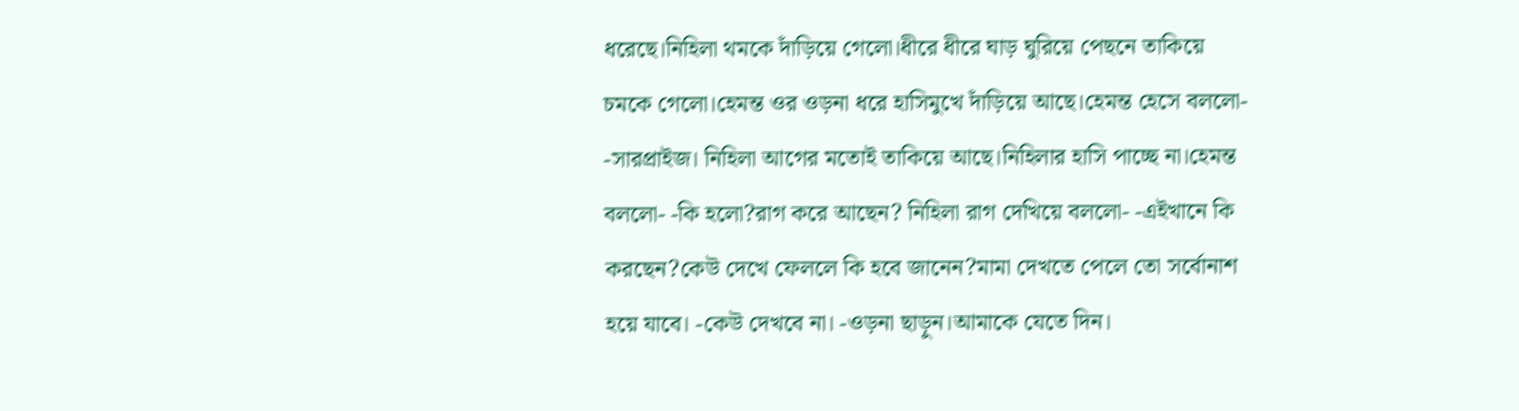ধরেছে।নিহিলা থমকে দাঁড়িয়ে গেলো।ধীরে ধীরে ঘাড় ঘুরিয়ে পেছনে তাকিয়ে চমকে গেলো।হেমন্ত ওর ওড়না ধরে হাসিমুখে দাঁড়িয়ে আছে।হেমন্ত হেসে বললো- -সারপ্রাইজ। নিহিলা আগের মতোই তাকিয়ে আছে।নিহিলার হাসি পাচ্ছে না।হেমন্ত বললো- -কি হলো?রাগ করে আছেন? নিহিলা রাগ দেখিয়ে বললো- -এইখানে কি করছেন?কেউ দেখে ফেললে কি হবে জানেন?মামা দেখতে পেলে তো সর্বোনাশ হয়ে যাবে। -কেউ দেখবে না। -ওড়না ছাড়ুন।আমাকে যেতে দিন।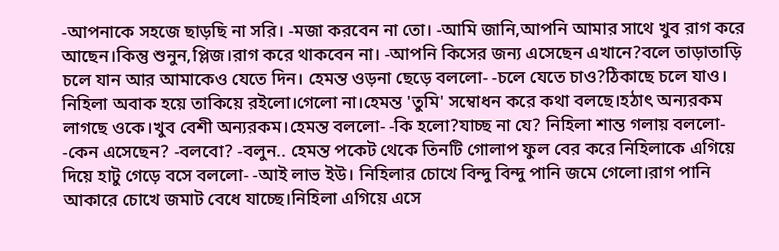-আপনাকে সহজে ছাড়ছি না সরি। -মজা করবেন না তো। -আমি জানি,আপনি আমার সাথে খুব রাগ করে আছেন।কিন্তু শুনুন,প্লিজ।রাগ করে থাকবেন না। -আপনি কিসের জন্য এসেছেন এখানে?বলে তাড়াতাড়ি চলে যান আর আমাকেও যেতে দিন। হেমন্ত ওড়না ছেড়ে বললো- -চলে যেতে চাও?ঠিকাছে চলে যাও। নিহিলা অবাক হয়ে তাকিয়ে রইলো।গেলো না।হেমন্ত 'তুমি' সম্বোধন করে কথা বলছে।হঠাৎ অন্যরকম লাগছে ওকে।খুব বেশী অন্যরকম।হেমন্ত বললো- -কি হলো?যাচ্ছ না যে? নিহিলা শান্ত গলায় বললো- -কেন এসেছেন? -বলবো? -বলুন.. হেমন্ত পকেট থেকে তিনটি গোলাপ ফুল বের করে নিহিলাকে এগিয়ে দিয়ে হাটু গেড়ে বসে বললো- -আই লাভ ইউ। নিহিলার চোখে বিন্দু বিন্দু পানি জমে গেলো।রাগ পানি আকারে চোখে জমাট বেধে যাচ্ছে।নিহিলা এগিয়ে এসে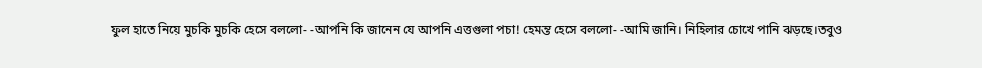ফুল হাতে নিয়ে মুচকি মুচকি হেসে বললো- -আপনি কি জানেন যে আপনি এত্তগুলা পচা! হেমন্ত হেসে বললো- -আমি জানি। নিহিলার চোখে পানি ঝড়ছে।তবুও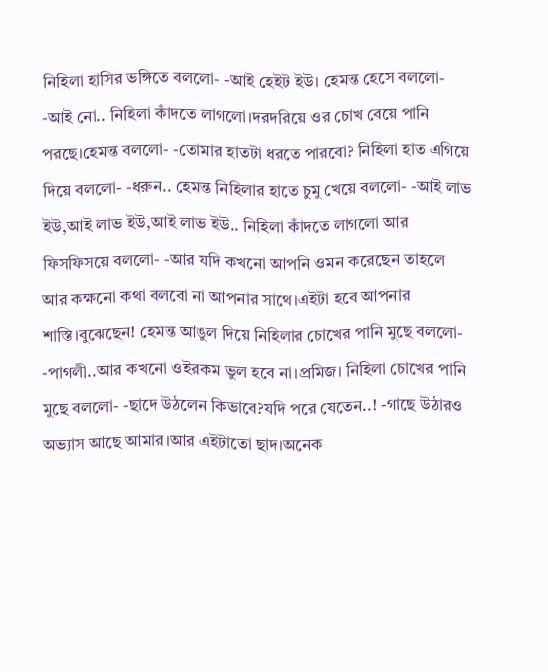নিহিলা হাসির ভঙ্গিতে বললো- -আই হেইট ইউ। হেমন্ত হেসে বললো- -আই নো.. নিহিলা কাঁদতে লাগলো।দরদরিয়ে ওর চোখ বেয়ে পানি পরছে।হেমন্ত বললো- -তোমার হাতটা ধরতে পারবো? নিহিলা হাত এগিয়ে দিয়ে বললো- -ধরুন.. হেমন্ত নিহিলার হাতে চুমু খেয়ে বললো- -আই লাভ ইউ,আই লাভ ইউ,আই লাভ ইউ.. নিহিলা কাঁদতে লাগলো আর ফিসফিসয়ে বললো- -আর যদি কখনো আপনি ওমন করেছেন তাহলে আর কক্ষনো কথা বলবো না আপনার সাথে।এইটা হবে আপনার শাস্তি।বুঝেছেন! হেমন্ত আঙুল দিয়ে নিহিলার চোখের পানি মুছে বললো- -পাগলী..আর কখনো ওইরকম ভুল হবে না।প্রমিজ। নিহিলা চোখের পানি মুছে বললো- -ছাদে উঠলেন কিভাবে?যদি পরে যেতেন..! -গাছে উঠারও অভ্যাস আছে আমার।আর এইটাতো ছাদ।অনেক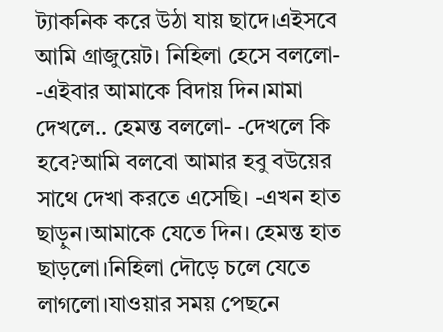ট্যাকনিক করে উঠা যায় ছাদে।এইসবে আমি গ্রাজুয়েট। নিহিলা হেসে বললো- -এইবার আমাকে বিদায় দিন।মামা দেখলে.. হেমন্ত বললো- -দেখলে কি হবে?আমি বলবো আমার হবু বউয়ের সাথে দেখা করতে এসেছি। -এখন হাত ছাড়ুন।আমাকে যেতে দিন। হেমন্ত হাত ছাড়লো।নিহিলা দৌড়ে চলে যেতে লাগলো।যাওয়ার সময় পেছনে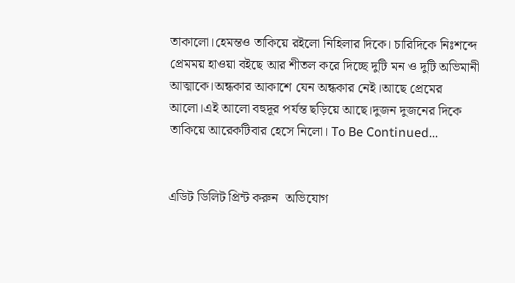তাকালো।হেমন্তও তাকিয়ে রইলো নিহিলার দিকে। চারিদিকে নিঃশব্দে প্রেমময় হাওয়া বইছে আর শীতল করে দিচ্ছে দুটি মন ও দুটি অভিমানী আত্মাকে।অন্ধকার আকাশে যেন অন্ধকার নেই।আছে প্রেমের আলো।এই আলো বহুদূর পর্যন্ত ছড়িয়ে আছে।দুজন দুজনের দিকে তাকিয়ে আরেকটিবার হেসে নিলো। To Be Continued...


এডিট ডিলিট প্রিন্ট করুন  অভিযোগ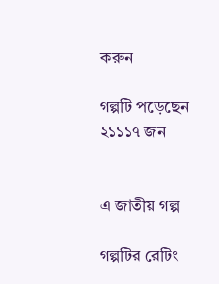করুন

গল্পটি পড়েছেন ২১১১৭ জন


এ জাতীয় গল্প

গল্পটির রেটিং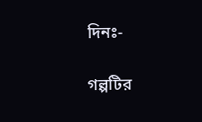দিনঃ-

গল্পটির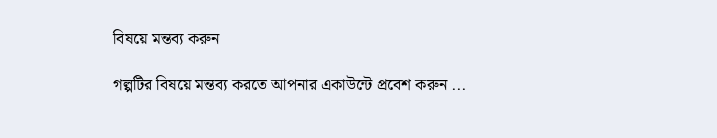বিষয়ে মন্তব্য করুন

গল্পটির বিষয়ে মন্তব্য করতে আপনার একাউন্টে প্রবেশ করুন ...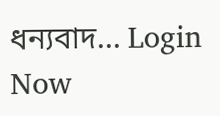ধন্যবাদ... Login Now